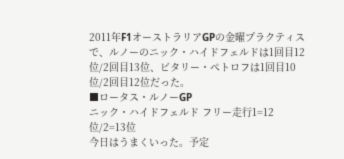2011年F1オーストラリアGPの金曜プラクティスで、ルノーのニック・ハイドフェルドは1回目12位/2回目13位、ビタリー・ペトロフは1回目10位/2回目12位だった。
■ロータス・ルノーGP
ニック・ハイドフェルド フリー走行1=12位/2=13位
今日はうまくいった。予定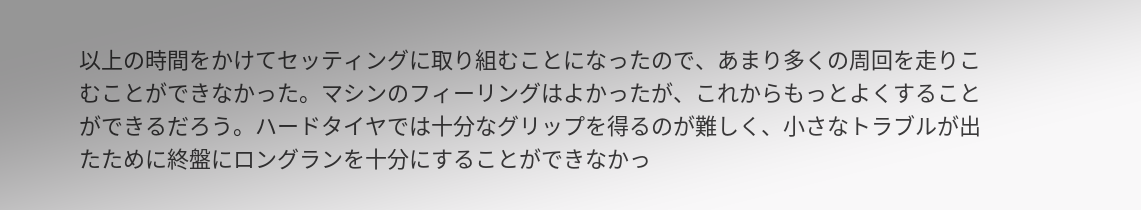以上の時間をかけてセッティングに取り組むことになったので、あまり多くの周回を走りこむことができなかった。マシンのフィーリングはよかったが、これからもっとよくすることができるだろう。ハードタイヤでは十分なグリップを得るのが難しく、小さなトラブルが出たために終盤にロングランを十分にすることができなかっ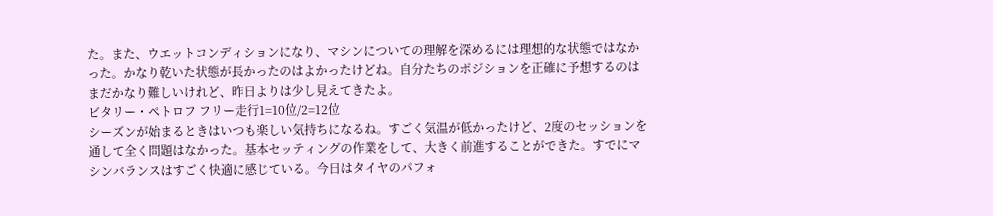た。また、ウエットコンディションになり、マシンについての理解を深めるには理想的な状態ではなかった。かなり乾いた状態が長かったのはよかったけどね。自分たちのポジションを正確に予想するのはまだかなり難しいけれど、昨日よりは少し見えてきたよ。
ビタリー・ペトロフ フリー走行1=10位/2=12位
シーズンが始まるときはいつも楽しい気持ちになるね。すごく気温が低かったけど、2度のセッションを通して全く問題はなかった。基本セッティングの作業をして、大きく前進することができた。すでにマシンバランスはすごく快適に感じている。今日はタイヤのパフォ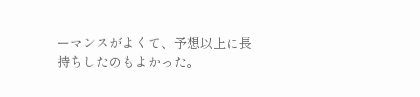ーマンスがよくて、予想以上に長持ちしたのもよかった。